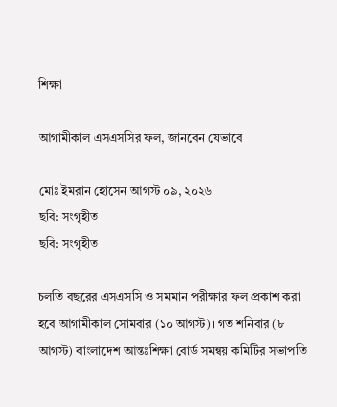শিক্ষা

আগামীকাল এসএসসির ফল, জানবেন যেভাবে

মোঃ ইমরান হোসেন আগস্ট ০৯, ২০২৬
ছবি: সংগৃহীত
ছবি: সংগৃহীত

চলতি বছরের এসএসসি ও সমমান পরীক্ষার ফল প্রকাশ করা হবে আগামীকাল সোমবার (১০ আগস্ট)। গত শনিবার (৮ আগস্ট) বাংলাদেশ আন্তঃশিক্ষা বোর্ড সমন্বয় কমিটির সভাপতি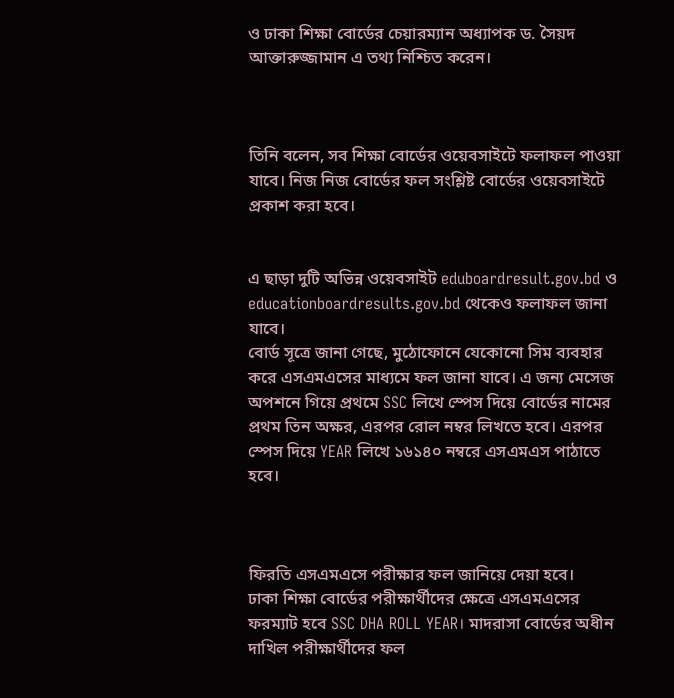ও ঢাকা শিক্ষা বোর্ডের চেয়ারম্যান অধ্যাপক ড. সৈয়দ আক্তারুজ্জামান এ তথ্য নিশ্চিত করেন।



তিনি বলেন, সব শিক্ষা বোর্ডের ওয়েবসাইটে ফলাফল পাওয়া যাবে। নিজ নিজ বোর্ডের ফল সংশ্লিষ্ট বোর্ডের ওয়েবসাইটে প্রকাশ করা হবে।


এ ছাড়া দুটি অভিন্ন ওয়েবসাইট eduboardresult.gov.bd ও educationboardresults.gov.bd থেকেও ফলাফল জানা যাবে।
বোর্ড সূত্রে জানা গেছে, মুঠোফোনে যেকোনো সিম ব্যবহার করে এসএমএসের মাধ্যমে ফল জানা যাবে। এ জন্য মেসেজ অপশনে গিয়ে প্রথমে SSC লিখে স্পেস দিয়ে বোর্ডের নামের প্রথম তিন অক্ষর, এরপর রোল নম্বর লিখতে হবে। এরপর স্পেস দিয়ে YEAR লিখে ১৬১৪০ নম্বরে এসএমএস পাঠাতে হবে।



ফিরতি এসএমএসে পরীক্ষার ফল জানিয়ে দেয়া হবে।
ঢাকা শিক্ষা বোর্ডের পরীক্ষার্থীদের ক্ষেত্রে এসএমএসের ফরম্যাট হবে SSC DHA ROLL YEAR। মাদরাসা বোর্ডের অধীন দাখিল পরীক্ষার্থীদের ফল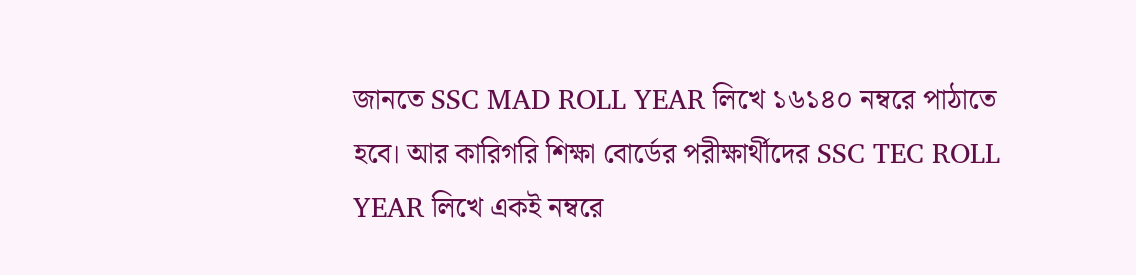জানতে SSC MAD ROLL YEAR লিখে ১৬১৪০ নম্বরে পাঠাতে হবে। আর কারিগরি শিক্ষা বোর্ডের পরীক্ষার্থীদের SSC TEC ROLL YEAR লিখে একই নম্বরে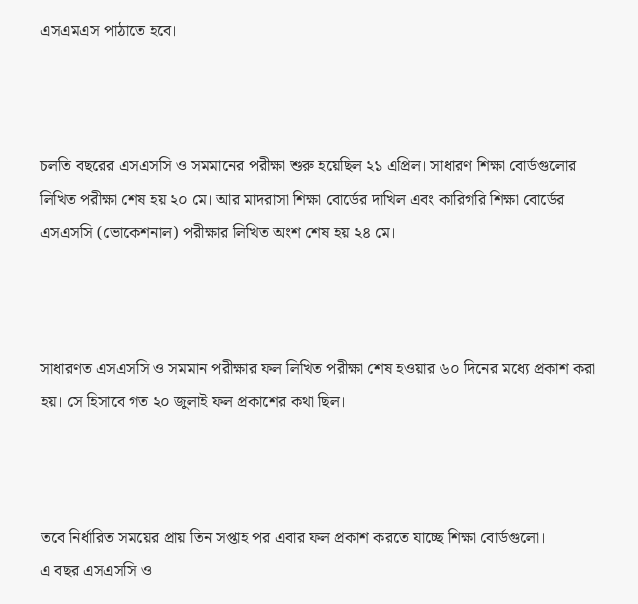এসএমএস পাঠাতে হবে।



চলতি বছরের এসএসসি ও সমমানের পরীক্ষা শুরু হয়েছিল ২১ এপ্রিল। সাধারণ শিক্ষা বোর্ডগুলোর লিখিত পরীক্ষা শেষ হয় ২০ মে। আর মাদরাসা শিক্ষা বোর্ডের দাখিল এবং কারিগরি শিক্ষা বোর্ডের এসএসসি (ভোকেশনাল) পরীক্ষার লিখিত অংশ শেষ হয় ২৪ মে।



সাধারণত এসএসসি ও সমমান পরীক্ষার ফল লিখিত পরীক্ষা শেষ হওয়ার ৬০ দিনের মধ্যে প্রকাশ করা হয়। সে হিসাবে গত ২০ জুলাই ফল প্রকাশের কথা ছিল।



তবে নির্ধারিত সময়ের প্রায় তিন সপ্তাহ পর এবার ফল প্রকাশ করতে যাচ্ছে শিক্ষা বোর্ডগুলো।
এ বছর এসএসসি ও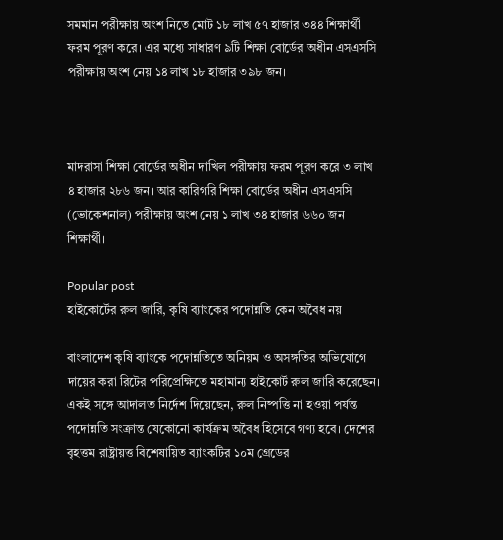সমমান পরীক্ষায় অংশ নিতে মোট ১৮ লাখ ৫৭ হাজার ৩৪৪ শিক্ষার্থী ফরম পূরণ করে। এর মধ্যে সাধারণ ৯টি শিক্ষা বোর্ডের অধীন এসএসসি পরীক্ষায় অংশ নেয় ১৪ লাখ ১৮ হাজার ৩৯৮ জন।



মাদরাসা শিক্ষা বোর্ডের অধীন দাখিল পরীক্ষায় ফরম পূরণ করে ৩ লাখ ৪ হাজার ২৮৬ জন। আর কারিগরি শিক্ষা বোর্ডের অধীন এসএসসি (ভোকেশনাল) পরীক্ষায় অংশ নেয় ১ লাখ ৩৪ হাজার ৬৬০ জন শিক্ষার্থী।

Popular post
হাইকোর্টের রুল জারি, কৃষি ব্যাংকের পদোন্নতি কেন অবৈধ নয়

বাংলাদেশ কৃষি ব্যাংকে পদোন্নতিতে অনিয়ম ও অসঙ্গতির অভিযোগে দায়ের করা রিটের পরিপ্রেক্ষিতে মহামান্য হাইকোর্ট রুল জারি করেছেন। একই সঙ্গে আদালত নির্দেশ দিয়েছেন, রুল নিষ্পত্তি না হওয়া পর্যন্ত পদোন্নতি সংক্রান্ত যেকোনো কার্যক্রম অবৈধ হিসেবে গণ্য হবে। দেশের বৃহত্তম রাষ্ট্রায়ত্ত বিশেষায়িত ব্যাংকটির ১০ম গ্রেডের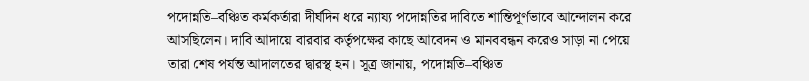পদোন্নতি–বঞ্চিত কর্মকর্তারা দীর্ঘদিন ধরে ন্যায্য পদোন্নতির দাবিতে শান্তিপূর্ণভাবে আন্দোলন করে আসছিলেন। দাবি আদায়ে বারবার কর্তৃপক্ষের কাছে আবেদন ও মানববন্ধন করেও সাড়া না পেয়ে তারা শেষ পর্যন্ত আদালতের দ্বারস্থ হন। সূত্র জানায়, পদোন্নতি–বঞ্চিত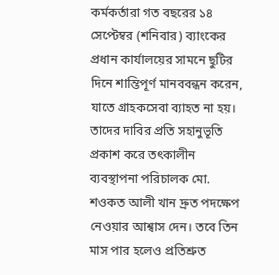কর্মকর্তারা গত বছরের ১৪ সেপ্টেম্বর (শনিবার) ব্যাংকের প্রধান কার্যালয়ের সামনে ছুটির দিনে শান্তিপূর্ণ মানববন্ধন করেন, যাতে গ্রাহকসেবা ব্যাহত না হয়। তাদের দাবির প্রতি সহানুভূতি প্রকাশ করে তৎকালীন ব্যবস্থাপনা পরিচালক মো. শওকত আলী খান দ্রুত পদক্ষেপ নেওয়ার আশ্বাস দেন। তবে তিন মাস পার হলেও প্রতিশ্রুত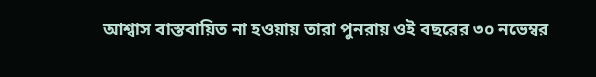আশ্বাস বাস্তবায়িত না হওয়ায় তারা পুনরায় ওই বছরের ৩০ নভেম্বর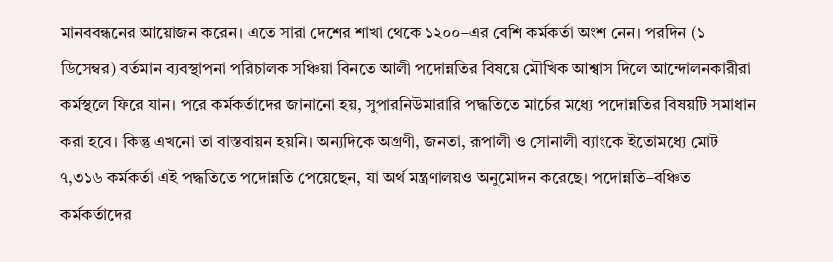মানববন্ধনের আয়োজন করেন। এতে সারা দেশের শাখা থেকে ১২০০–এর বেশি কর্মকর্তা অংশ নেন। পরদিন (১ ডিসেম্বর) বর্তমান ব্যবস্থাপনা পরিচালক সঞ্চিয়া বিনতে আলী পদোন্নতির বিষয়ে মৌখিক আশ্বাস দিলে আন্দোলনকারীরা কর্মস্থলে ফিরে যান। পরে কর্মকর্তাদের জানানো হয়, সুপারনিউমারারি পদ্ধতিতে মার্চের মধ্যে পদোন্নতির বিষয়টি সমাধান করা হবে। কিন্তু এখনো তা বাস্তবায়ন হয়নি। অন্যদিকে অগ্রণী, জনতা, রূপালী ও সোনালী ব্যাংকে ইতোমধ্যে মোট ৭,৩১৬ কর্মকর্তা এই পদ্ধতিতে পদোন্নতি পেয়েছেন, যা অর্থ মন্ত্রণালয়ও অনুমোদন করেছে। পদোন্নতি–বঞ্চিত কর্মকর্তাদের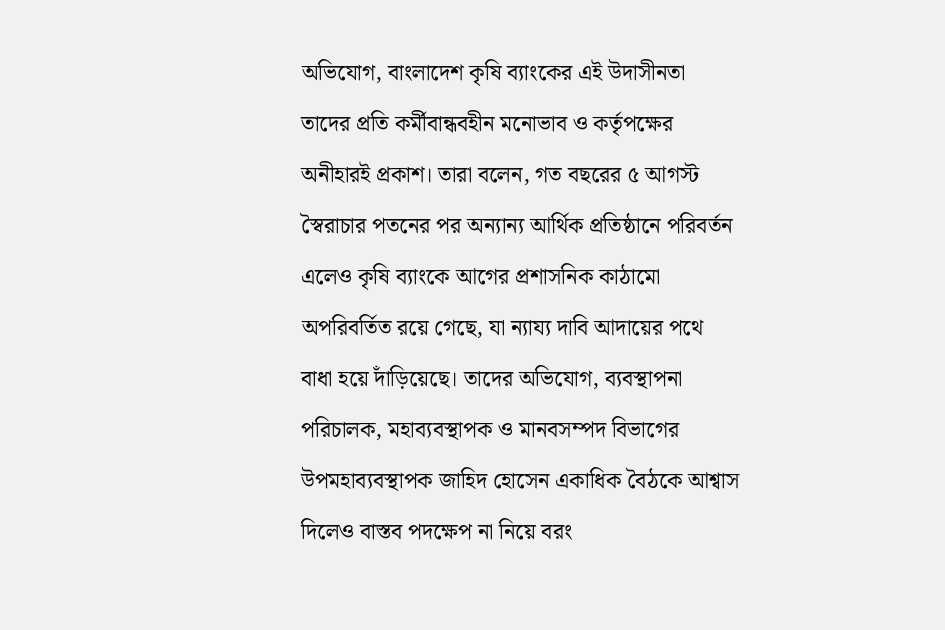অভিযোগ, বাংলাদেশ কৃষি ব্যাংকের এই উদাসীনতা তাদের প্রতি কর্মীবান্ধবহীন মনোভাব ও কর্তৃপক্ষের অনীহারই প্রকাশ। তারা বলেন, গত বছরের ৫ আগস্ট স্বৈরাচার পতনের পর অন্যান্য আর্থিক প্রতিষ্ঠানে পরিবর্তন এলেও কৃষি ব্যাংকে আগের প্রশাসনিক কাঠামো অপরিবর্তিত রয়ে গেছে, যা ন্যায্য দাবি আদায়ের পথে বাধা হয়ে দাঁড়িয়েছে। তাদের অভিযোগ, ব্যবস্থাপনা পরিচালক, মহাব্যবস্থাপক ও মানবসম্পদ বিভাগের উপমহাব্যবস্থাপক জাহিদ হোসেন একাধিক বৈঠকে আশ্বাস দিলেও বাস্তব পদক্ষেপ না নিয়ে বরং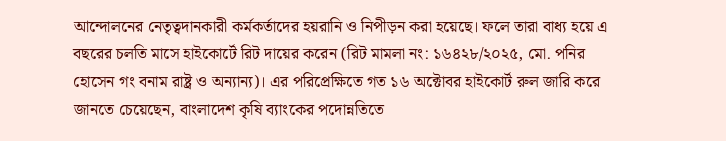আন্দোলনের নেতৃত্বদানকারী কর্মকর্তাদের হয়রানি ও নিপীড়ন করা হয়েছে। ফলে তারা বাধ্য হয়ে এ বছরের চলতি মাসে হাইকোর্টে রিট দায়ের করেন (রিট মামলা নং: ১৬৪২৮/২০২৫, মো. পনির হোসেন গং বনাম রাষ্ট্র ও অন্যান্য)। এর পরিপ্রেক্ষিতে গত ১৬ অক্টোবর হাইকোর্ট রুল জারি করে জানতে চেয়েছেন, বাংলাদেশ কৃষি ব্যাংকের পদোন্নতিতে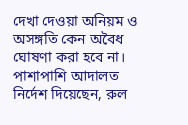দেখা দেওয়া অনিয়ম ও অসঙ্গতি কেন অবৈধ ঘোষণা করা হবে না। পাশাপাশি আদালত নির্দেশ দিয়েছেন, রুল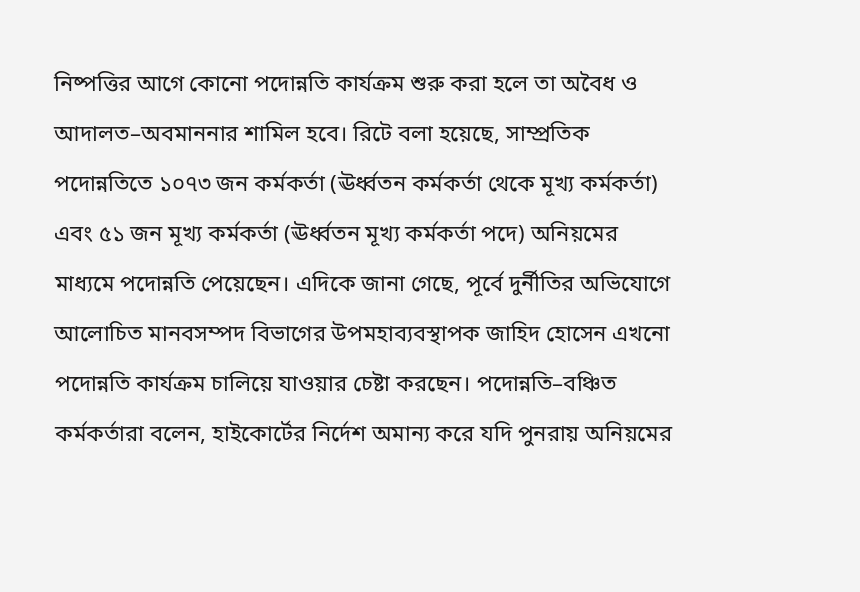নিষ্পত্তির আগে কোনো পদোন্নতি কার্যক্রম শুরু করা হলে তা অবৈধ ও আদালত–অবমাননার শামিল হবে। রিটে বলা হয়েছে, সাম্প্রতিক পদোন্নতিতে ১০৭৩ জন কর্মকর্তা (ঊর্ধ্বতন কর্মকর্তা থেকে মূখ্য কর্মকর্তা) এবং ৫১ জন মূখ্য কর্মকর্তা (ঊর্ধ্বতন মূখ্য কর্মকর্তা পদে) অনিয়মের মাধ্যমে পদোন্নতি পেয়েছেন। এদিকে জানা গেছে, পূর্বে দুর্নীতির অভিযোগে আলোচিত মানবসম্পদ বিভাগের উপমহাব্যবস্থাপক জাহিদ হোসেন এখনো পদোন্নতি কার্যক্রম চালিয়ে যাওয়ার চেষ্টা করছেন। পদোন্নতি–বঞ্চিত কর্মকর্তারা বলেন, হাইকোর্টের নির্দেশ অমান্য করে যদি পুনরায় অনিয়মের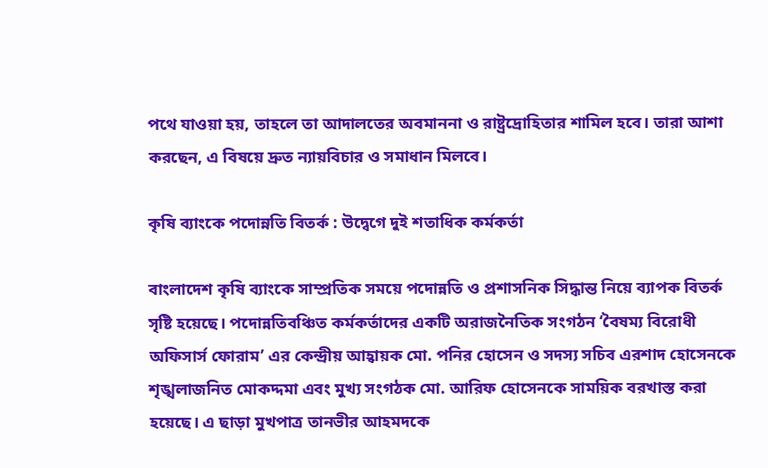পথে যাওয়া হয়, তাহলে তা আদালতের অবমাননা ও রাষ্ট্রদ্রোহিতার শামিল হবে। তারা আশা করছেন, এ বিষয়ে দ্রুত ন্যায়বিচার ও সমাধান মিলবে।

কৃষি ব্যাংকে পদোন্নতি বিতর্ক : উদ্বেগে দুই শতাধিক কর্মকর্তা

বাংলাদেশ কৃষি ব্যাংকে সাম্প্রতিক সময়ে পদোন্নতি ও প্রশাসনিক সিদ্ধান্ত নিয়ে ব্যাপক বিতর্ক সৃষ্টি হয়েছে। পদোন্নতিবঞ্চিত কর্মকর্তাদের একটি অরাজনৈতিক সংগঠন ‘বৈষম্য বিরোধী অফিসার্স ফোরাম’ এর কেন্দ্রীয় আহ্বায়ক মো. পনির হোসেন ও সদস্য সচিব এরশাদ হোসেনকে শৃঙ্খলাজনিত মোকদ্দমা এবং মুখ্য সংগঠক মো. আরিফ হোসেনকে সাময়িক বরখাস্ত করা হয়েছে। এ ছাড়া মুখপাত্র তানভীর আহমদকে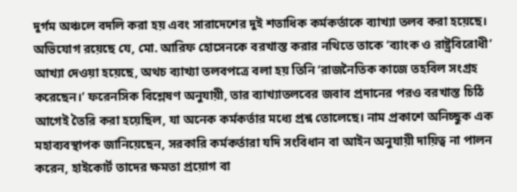দুর্গম অঞ্চলে বদলি করা হয় এবং সারাদেশের দুই শতাধিক কর্মকর্তাকে ব্যাখ্যা তলব করা হয়েছে। অভিযোগ রয়েছে যে, মো. আরিফ হোসেনকে বরখাস্ত করার নথিতে তাকে ‘ব্যাংক ও রাষ্ট্রবিরোধী’ আখ্যা দেওয়া হয়েছে, অথচ ব্যাখ্যা তলবপত্রে বলা হয় তিনি ‘রাজনৈতিক কাজে তহবিল সংগ্রহ করেছেন।’ ফরেনসিক বিশ্লেষণ অনুযায়ী, তার ব্যাখ্যাতলবের জবাব প্রদানের পরও বরখাস্ত চিঠি আগেই তৈরি করা হয়েছিল, যা অনেক কর্মকর্তার মধ্যে প্রশ্ন তোলেছে। নাম প্রকাশে অনিচ্ছুক এক মহাব্যবস্থাপক জানিয়েছেন, সরকারি কর্মকর্তারা যদি সংবিধান বা আইন অনুযায়ী দায়িত্ব না পালন করেন, হাইকোর্ট তাদের ক্ষমতা প্রয়োগ বা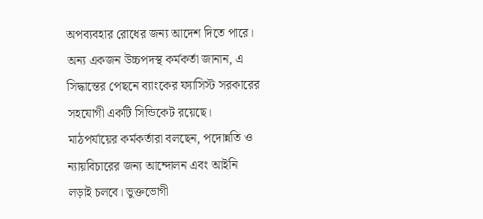অপব্যবহার রোধের জন্য আদেশ দিতে পারে। অন্য একজন উচ্চপদস্থ কর্মকর্তা জানান, এ সিদ্ধান্তের পেছনে ব্যাংকের ফ্যাসিস্ট সরকারের সহযোগী একটি সিন্ডিকেট রয়েছে। মাঠপর্যায়ের কর্মকর্তারা বলছেন, পদোন্নতি ও ন্যায়বিচারের জন্য আন্দোলন এবং আইনি লড়াই চলবে। ভুক্তভোগী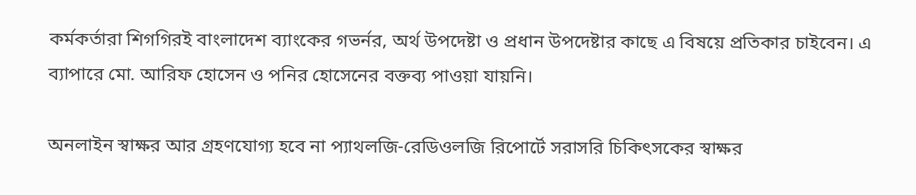কর্মকর্তারা শিগগিরই বাংলাদেশ ব্যাংকের গভর্নর, অর্থ উপদেষ্টা ও প্রধান উপদেষ্টার কাছে এ বিষয়ে প্রতিকার চাইবেন। এ ব্যাপারে মো. আরিফ হোসেন ও পনির হোসেনের বক্তব্য পাওয়া যায়নি।

অনলাইন স্বাক্ষর আর গ্রহণযোগ্য হবে না প্যাথলজি-রেডিওলজি রিপোর্টে সরাসরি চিকিৎসকের স্বাক্ষর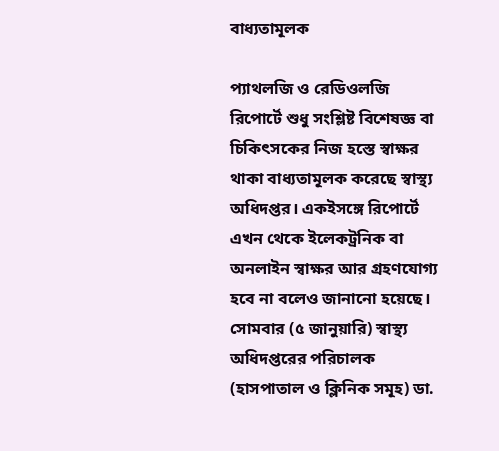বাধ্যতামূলক

প্যাথলজি ও রেডিওলজি রিপোর্টে শুধু সংশ্লিষ্ট বিশেষজ্ঞ বা চিকিৎসকের নিজ হস্তে স্বাক্ষর থাকা বাধ্যতামূলক করেছে স্বাস্থ্য অধিদপ্তর। একইসঙ্গে রিপোর্টে এখন থেকে ইলেকট্রনিক বা অনলাইন স্বাক্ষর আর গ্রহণযোগ্য হবে না বলেও জানানো হয়েছে। সোমবার (৫ জানুয়ারি) স্বাস্থ্য অধিদপ্তরের পরিচালক (হাসপাতাল ও ক্লিনিক সমূহ) ডা.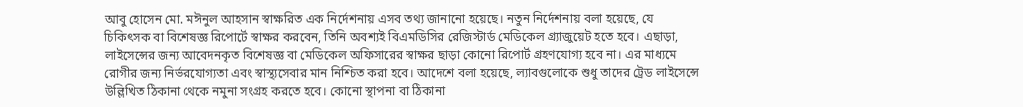আবু হোসেন মো. মঈনুল আহসান স্বাক্ষরিত এক নির্দেশনায় এসব তথ্য জানানো হয়েছে। নতুন নির্দেশনায় বলা হয়েছে, যে চিকিৎসক বা বিশেষজ্ঞ রিপোর্টে স্বাক্ষর করবেন, তিনি অবশ্যই বিএমডিসির রেজিস্টার্ড মেডিকেল গ্র্যাজুয়েট হতে হবে। এছাড়া, লাইসেন্সের জন্য আবেদনকৃত বিশেষজ্ঞ বা মেডিকেল অফিসারের স্বাক্ষর ছাড়া কোনো রিপোর্ট গ্রহণযোগ্য হবে না। এর মাধ্যমে রোগীর জন্য নির্ভরযোগ্যতা এবং স্বাস্থ্যসেবার মান নিশ্চিত করা হবে। আদেশে বলা হয়েছে, ল্যাবগুলোকে শুধু তাদের ট্রেড লাইসেন্সে উল্লিখিত ঠিকানা থেকে নমুনা সংগ্রহ করতে হবে। কোনো স্থাপনা বা ঠিকানা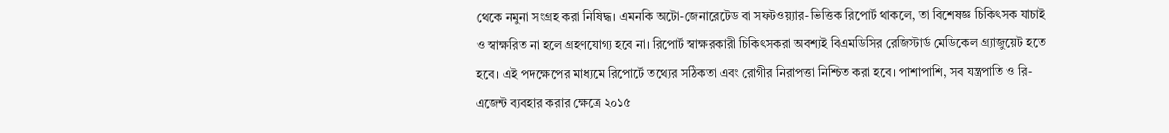থেকে নমুনা সংগ্রহ করা নিষিদ্ধ। এমনকি অটো-জেনারেটেড বা সফটওয়্যার-ভিত্তিক রিপোর্ট থাকলে, তা বিশেষজ্ঞ চিকিৎসক যাচাই ও স্বাক্ষরিত না হলে গ্রহণযোগ্য হবে না। রিপোর্ট স্বাক্ষরকারী চিকিৎসকরা অবশ্যই বিএমডিসির রেজিস্টার্ড মেডিকেল গ্র্যাজুয়েট হতে হবে। এই পদক্ষেপের মাধ্যমে রিপোর্টে তথ্যের সঠিকতা এবং রোগীর নিরাপত্তা নিশ্চিত করা হবে। পাশাপাশি, সব যন্ত্রপাতি ও রি-এজেন্ট ব্যবহার করার ক্ষেত্রে ২০১৫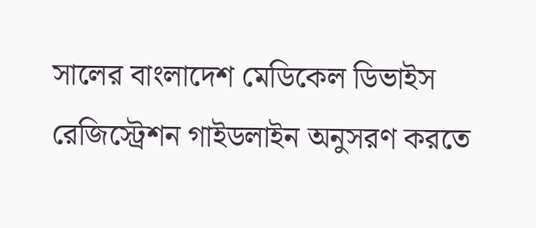সালের বাংলাদেশ মেডিকেল ডিভাইস রেজিস্ট্রেশন গাইডলাইন অনুসরণ করতে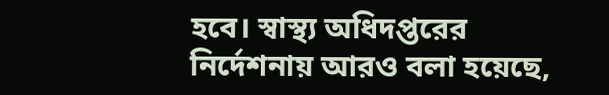হবে। স্বাস্থ্য অধিদপ্তরের নির্দেশনায় আরও বলা হয়েছে,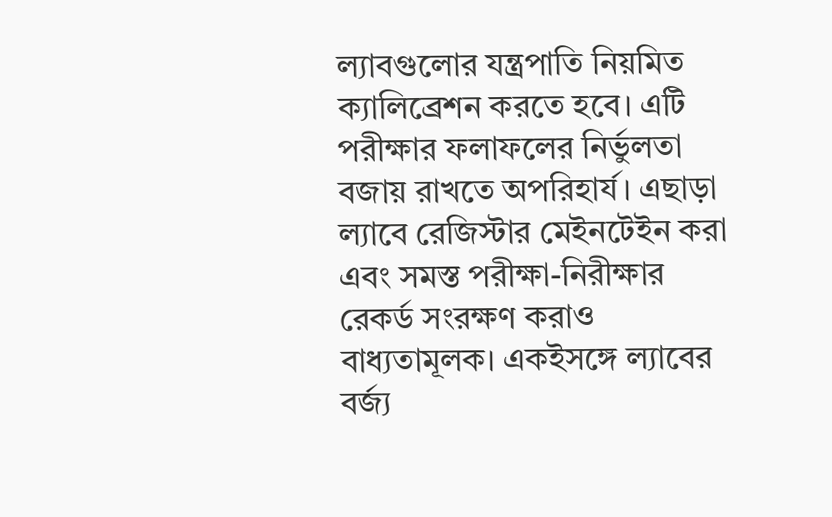ল্যাবগুলোর যন্ত্রপাতি নিয়মিত ক্যালিব্রেশন করতে হবে। এটি পরীক্ষার ফলাফলের নির্ভুলতা বজায় রাখতে অপরিহার্য। এছাড়া ল্যাবে রেজিস্টার মেইনটেইন করা এবং সমস্ত পরীক্ষা-নিরীক্ষার রেকর্ড সংরক্ষণ করাও বাধ্যতামূলক। একইসঙ্গে ল্যাবের বর্জ্য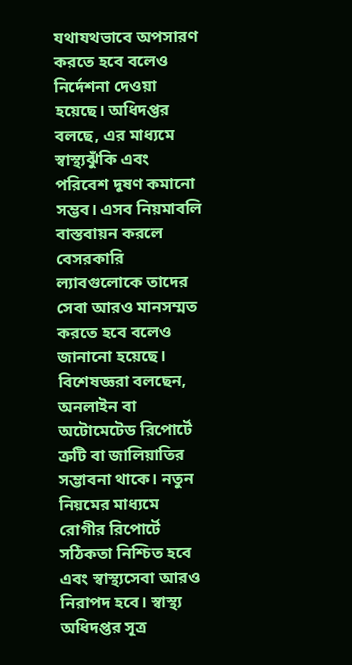যথাযথভাবে অপসারণ করতে হবে বলেও নির্দেশনা দেওয়া হয়েছে। অধিদপ্তর বলছে, এর মাধ্যমে স্বাস্থ্যঝুঁকি এবং পরিবেশ দূষণ কমানো সম্ভব। এসব নিয়মাবলি বাস্তবায়ন করলে বেসরকারি ল্যাবগুলোকে তাদের সেবা আরও মানসম্মত করতে হবে বলেও জানানো হয়েছে। বিশেষজ্ঞরা বলছেন, অনলাইন বা অটোমেটেড রিপোর্টে ত্রুটি বা জালিয়াতির সম্ভাবনা থাকে। নতুন নিয়মের মাধ্যমে রোগীর রিপোর্টে সঠিকতা নিশ্চিত হবে এবং স্বাস্থ্যসেবা আরও নিরাপদ হবে। স্বাস্থ্য অধিদপ্তর সূত্র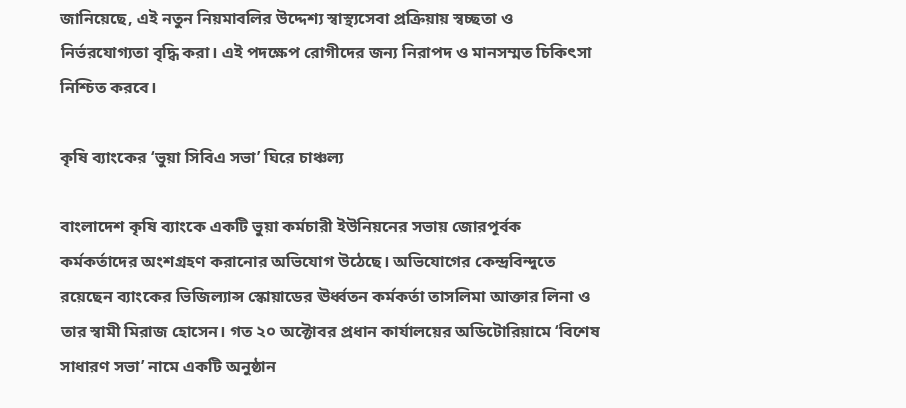জানিয়েছে, এই নতুন নিয়মাবলির উদ্দেশ্য স্বাস্থ্যসেবা প্রক্রিয়ায় স্বচ্ছতা ও নির্ভরযোগ্যতা বৃদ্ধি করা। এই পদক্ষেপ রোগীদের জন্য নিরাপদ ও মানসম্মত চিকিৎসা নিশ্চিত করবে।

কৃষি ব্যাংকের ‘ভুয়া সিবিএ সভা’ ঘিরে চাঞ্চল্য

বাংলাদেশ কৃষি ব্যাংকে একটি ভুয়া কর্মচারী ইউনিয়নের সভায় জোরপূর্বক কর্মকর্তাদের অংশগ্রহণ করানোর অভিযোগ উঠেছে। অভিযোগের কেন্দ্রবিন্দুতে রয়েছেন ব্যাংকের ভিজিল্যান্স স্কোয়াডের ঊর্ধ্বতন কর্মকর্তা তাসলিমা আক্তার লিনা ও তার স্বামী মিরাজ হোসেন। গত ২০ অক্টোবর প্রধান কার্যালয়ের অডিটোরিয়ামে ‘বিশেষ সাধারণ সভা’ নামে একটি অনুষ্ঠান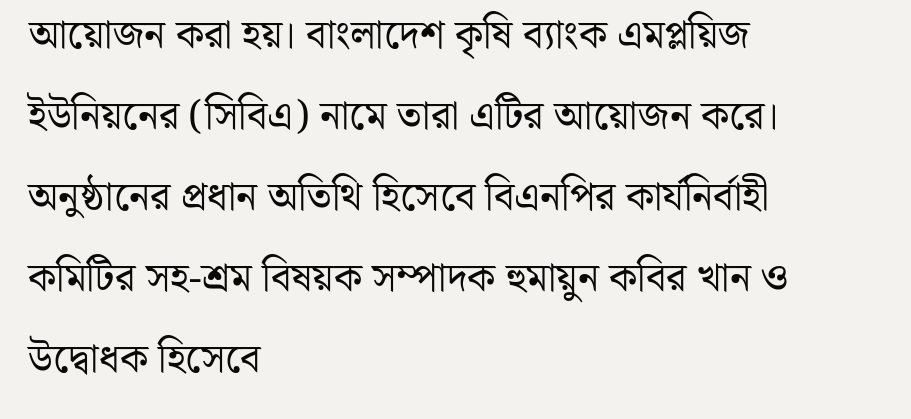আয়োজন করা হয়। বাংলাদেশ কৃষি ব্যাংক এমপ্লয়িজ ইউনিয়নের (সিবিএ) নামে তারা এটির আয়োজন করে।  অনুষ্ঠানের প্রধান অতিথি হিসেবে বিএনপির কার্যনির্বাহী কমিটির সহ-শ্রম বিষয়ক সম্পাদক হুমায়ুন কবির খান ও উদ্বোধক হিসেবে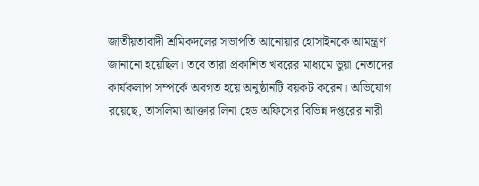জাতীয়তাবাদী শ্রমিকদলের সভাপতি আনোয়ার হোসাইনকে আমন্ত্রণ জানানো হয়েছিল। তবে তারা প্রকাশিত খবরের মাধ্যমে ভুয়া নেতাদের কার্যকলাপ সম্পর্কে অবগত হয়ে অনুষ্ঠানটি বয়কট করেন। অভিযোগ রয়েছে, তাসলিমা আক্তার লিনা হেড অফিসের বিভিন্ন দপ্তরের নারী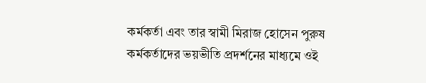কর্মকর্তা এবং তার স্বামী মিরাজ হোসেন পুরুষ কর্মকর্তাদের ভয়ভীতি প্রদর্শনের মাধ্যমে ওই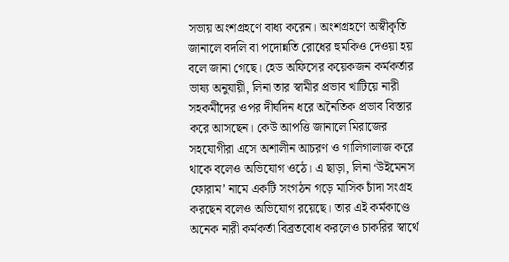সভায় অংশগ্রহণে বাধ্য করেন। অংশগ্রহণে অস্বীকৃতি জানালে বদলি বা পদোন্নতি রোধের হুমকিও দেওয়া হয় বলে জানা গেছে। হেড অফিসের কয়েকজন কর্মকর্তার ভাষ্য অনুযায়ী, লিনা তার স্বামীর প্রভাব খাটিয়ে নারী সহকর্মীদের ওপর দীর্ঘদিন ধরে অনৈতিক প্রভাব বিস্তার করে আসছেন। কেউ আপত্তি জানালে মিরাজের সহযোগীরা এসে অশালীন আচরণ ও গালিগালাজ করে থাকে বলেও অভিযোগ ওঠে। এ ছাড়া, লিনা ‘উইমেনস ফোরাম’ নামে একটি সংগঠন গড়ে মাসিক চাঁদা সংগ্রহ করছেন বলেও অভিযোগ রয়েছে। তার এই কর্মকাণ্ডে অনেক নারী কর্মকর্তা বিব্রতবোধ করলেও চাকরির স্বার্থে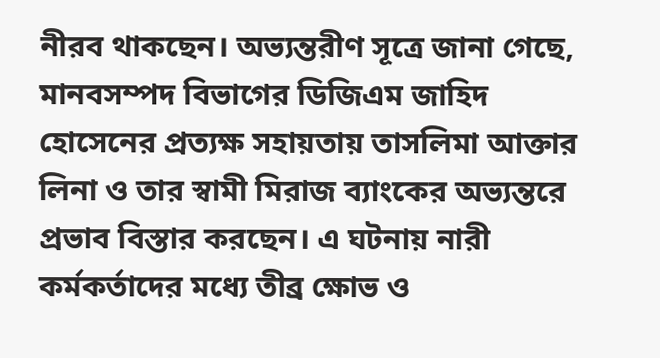নীরব থাকছেন। অভ্যন্তরীণ সূত্রে জানা গেছে, মানবসম্পদ বিভাগের ডিজিএম জাহিদ হোসেনের প্রত্যক্ষ সহায়তায় তাসলিমা আক্তার লিনা ও তার স্বামী মিরাজ ব্যাংকের অভ্যন্তরে প্রভাব বিস্তার করছেন। এ ঘটনায় নারী কর্মকর্তাদের মধ্যে তীব্র ক্ষোভ ও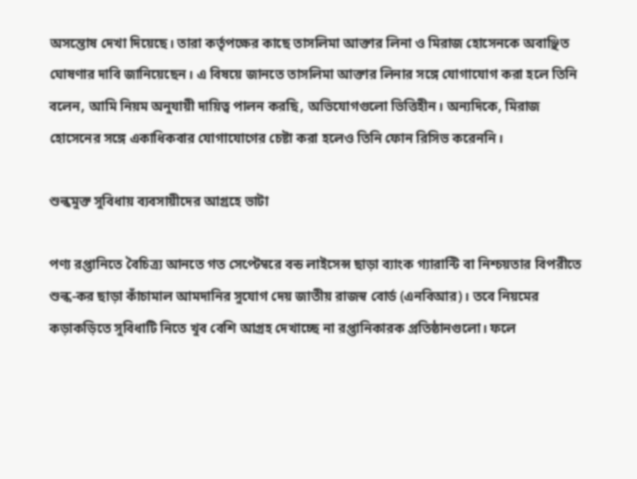অসন্তোষ দেখা দিয়েছে। তারা কর্তৃপক্ষের কাছে তাসলিমা আক্তার লিনা ও মিরাজ হোসেনকে অবাঞ্ছিত ঘোষণার দাবি জানিয়েছেন। এ বিষয়ে জানতে তাসলিমা আক্তার লিনার সঙ্গে যোগাযোগ করা হলে তিনি বলেন, আমি নিয়ম অনুযায়ী দায়িত্ব পালন করছি, অভিযোগগুলো ভিত্তিহীন। অন্যদিকে, মিরাজ হোসেনের সঙ্গে একাধিকবার যোগাযোগের চেষ্টা করা হলেও তিনি ফোন রিসিভ করেননি।

শুল্কমুক্ত সুবিধায় ব্যবসায়ীদের আগ্রহে ভাটা

পণ্য রপ্তানিতে বৈচিত্র্য আনতে গত সেপ্টেম্বরে বন্ড লাইসেন্স ছাড়া ব্যাংক গ্যারান্টি বা নিশ্চয়তার বিপরীতে শুল্ক-কর ছাড়া কাঁচামাল আমদানির সুযোগ দেয় জাতীয় রাজস্ব বোর্ড (এনবিআর)। তবে নিয়মের কড়াকড়িতে সুবিধাটি নিতে খুব বেশি আগ্রহ দেখাচ্ছে না রপ্তানিকারক প্রতিষ্ঠানগুলো। ফলে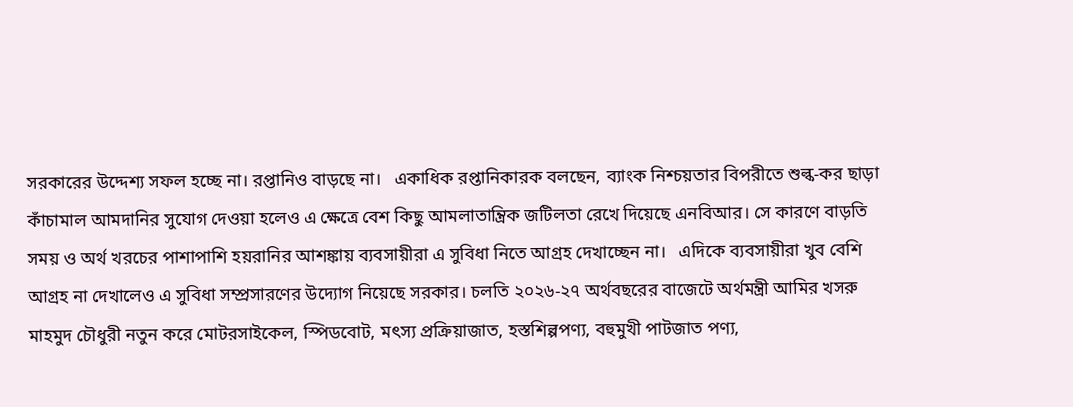সরকারের উদ্দেশ্য সফল হচ্ছে না। রপ্তানিও বাড়ছে না।   একাধিক রপ্তানিকারক বলছেন, ব্যাংক নিশ্চয়তার বিপরীতে শুল্ক-কর ছাড়া কাঁচামাল আমদানির সুযোগ দেওয়া হলেও এ ক্ষেত্রে বেশ কিছু আমলাতান্ত্রিক জটিলতা রেখে দিয়েছে এনবিআর। সে কারণে বাড়তি সময় ও অর্থ খরচের পাশাপাশি হয়রানির আশঙ্কায় ব্যবসায়ীরা এ সুবিধা নিতে আগ্রহ দেখাচ্ছেন না।   এদিকে ব্যবসায়ীরা খুব বেশি আগ্রহ না দেখালেও এ সুবিধা সম্প্রসারণের উদ্যোগ নিয়েছে সরকার। চলতি ২০২৬-২৭ অর্থবছরের বাজেটে অর্থমন্ত্রী আমির খসরু মাহমুদ চৌধুরী নতুন করে মোটরসাইকেল, স্পিডবোট, মৎস্য প্রক্রিয়াজাত, হস্তশিল্পপণ্য, বহুমুখী পাটজাত পণ্য,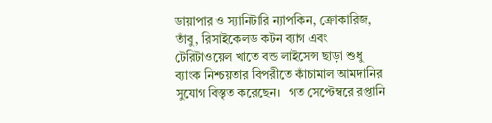ডায়াপার ও স্যানিটারি ন্যাপকিন, ক্রোকারিজ, তাঁবু, রিসাইকেলড কটন ব্যাগ এবং টেরিটাওয়েল খাতে বন্ড লাইসেন্স ছাড়া শুধু ব্যাংক নিশ্চয়তার বিপরীতে কাঁচামাল আমদানির সুযোগ বিস্তৃত করেছেন।   গত সেপ্টেম্বরে রপ্তানি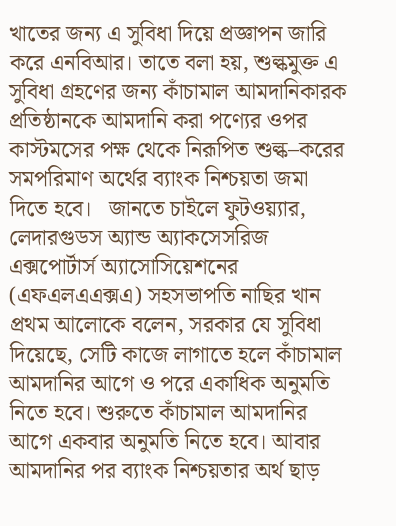খাতের জন্য এ সুবিধা দিয়ে প্রজ্ঞাপন জারি করে এনবিআর। তাতে বলা হয়, শুল্কমুক্ত এ সুবিধা গ্রহণের জন্য কাঁচামাল আমদানিকারক প্রতিষ্ঠানকে আমদানি করা পণ্যের ওপর কাস্টমসের পক্ষ থেকে নিরূপিত শুল্ক–করের সমপরিমাণ অর্থের ব্যাংক নিশ্চয়তা জমা দিতে হবে।   জানতে চাইলে ফুটওয়্যার, লেদারগুডস অ্যান্ড অ্যাকসেসরিজ এক্সপোর্টার্স অ্যাসোসিয়েশনের (এফএলএএক্সএ) সহসভাপতি নাছির খান প্রথম আলোকে বলেন, সরকার যে সুবিধা দিয়েছে, সেটি কাজে লাগাতে হলে কাঁচামাল আমদানির আগে ও পরে একাধিক অনুমতি নিতে হবে। শুরুতে কাঁচামাল আমদানির আগে একবার অনুমতি নিতে হবে। আবার আমদানির পর ব্যাংক নিশ্চয়তার অর্থ ছাড়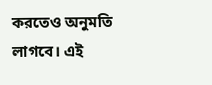করতেও অনুমতি লাগবে। এই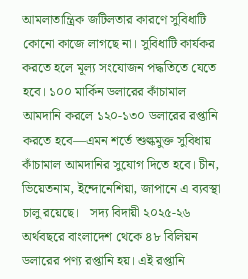আমলাতান্ত্রিক জটিলতার কারণে সুবিধাটি কোনো কাজে লাগছে না। সুবিধাটি কার্যকর করতে হলে মূল্য সংযোজন পদ্ধতিতে যেতে হবে। ১০০ মার্কিন ডলারের কাঁচামাল আমদানি করলে ১২০-১৩০ ডলারের রপ্তানি করতে হবে—এমন শর্তে শুল্কমুক্ত সুবিধায় কাঁচামাল আমদানির সুযোগ দিতে হবে। চীন, ভিয়েতনাম, ইন্দোনেশিয়া, জাপানে এ ব্যবস্থা চালু রয়েছে।   সদ্য বিদায়ী ২০২৫-২৬ অর্থবছরে বাংলাদেশ থেকে ৪৮ বিলিয়ন ডলারের পণ্য রপ্তানি হয়। এই রপ্তানি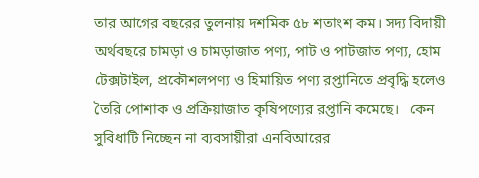তার আগের বছরের তুলনায় দশমিক ৫৮ শতাংশ কম। সদ্য বিদায়ী অর্থবছরে চামড়া ও চামড়াজাত পণ্য, পাট ও পাটজাত পণ্য, হোম টেক্সটাইল, প্রকৌশলপণ্য ও হিমায়িত পণ্য রপ্তানিতে প্রবৃদ্ধি হলেও তৈরি পোশাক ও প্রক্রিয়াজাত কৃষিপণ্যের রপ্তানি কমেছে।   কেন সুবিধাটি নিচ্ছেন না ব্যবসায়ীরা এনবিআরের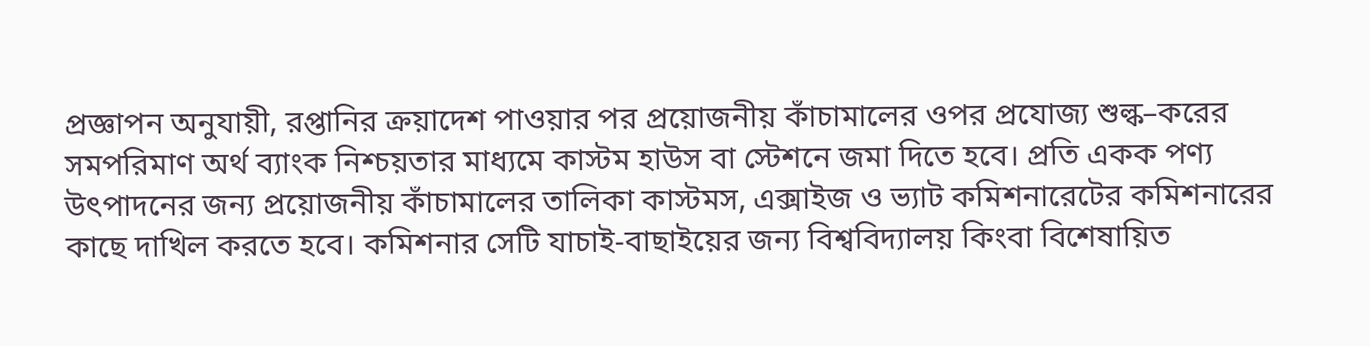প্রজ্ঞাপন অনুযায়ী, রপ্তানির ক্রয়াদেশ পাওয়ার পর প্রয়োজনীয় কাঁচামালের ওপর প্রযোজ্য শুল্ক–করের সমপরিমাণ অর্থ ব্যাংক নিশ্চয়তার মাধ্যমে কাস্টম হাউস বা স্টেশনে জমা দিতে হবে। প্রতি একক পণ্য উৎপাদনের জন্য প্রয়োজনীয় কাঁচামালের তালিকা কাস্টমস, এক্সাইজ ও ভ্যাট কমিশনারেটের কমিশনারের কাছে দাখিল করতে হবে। কমিশনার সেটি যাচাই-বাছাইয়ের জন্য বিশ্ববিদ্যালয় কিংবা বিশেষায়িত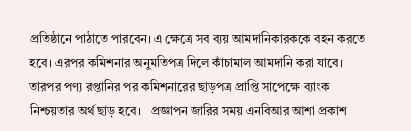প্রতিষ্ঠানে পাঠাতে পারবেন। এ ক্ষেত্রে সব ব্যয় আমদানিকারককে বহন করতে হবে। এরপর কমিশনার অনুমতিপত্র দিলে কাঁচামাল আমদানি করা যাবে। তারপর পণ্য রপ্তানির পর কমিশনারের ছাড়পত্র প্রাপ্তি সাপেক্ষে ব্যাংক নিশ্চয়তার অর্থ ছাড় হবে।   প্রজ্ঞাপন জারির সময় এনবিআর আশা প্রকাশ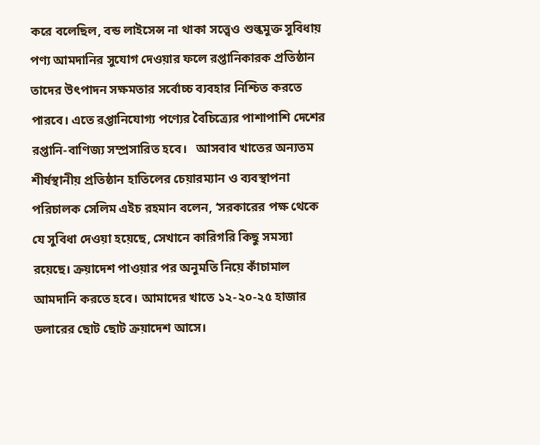করে বলেছিল, বন্ড লাইসেন্স না থাকা সত্ত্বেও শুল্কমুক্ত সুবিধায় পণ্য আমদানির সুযোগ দেওয়ার ফলে রপ্তানিকারক প্রতিষ্ঠান তাদের উৎপাদন সক্ষমতার সর্বোচ্চ ব্যবহার নিশ্চিত করতে পারবে। এতে রপ্তানিযোগ্য পণ্যের বৈচিত্র্যের পাশাপাশি দেশের রপ্তানি-বাণিজ্য সম্প্রসারিত হবে।   আসবাব খাতের অন্যতম শীর্ষস্থানীয় প্রতিষ্ঠান হাতিলের চেয়ারম্যান ও ব্যবস্থাপনা পরিচালক সেলিম এইচ রহমান বলেন, ‘সরকারের পক্ষ থেকে যে সুবিধা দেওয়া হয়েছে, সেখানে কারিগরি কিছু সমস্যা রয়েছে। ক্রয়াদেশ পাওয়ার পর অনুমতি নিয়ে কাঁচামাল আমদানি করতে হবে। আমাদের খাতে ১২-২০-২৫ হাজার ডলারের ছোট ছোট ক্রয়াদেশ আসে।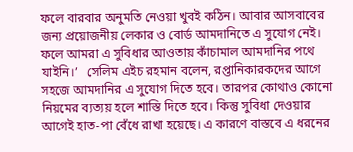ফলে বারবার অনুমতি নেওয়া খুবই কঠিন। আবার আসবাবের জন্য প্রয়োজনীয় লেকার ও বোর্ড আমদানিতে এ সুযোগ নেই। ফলে আমরা এ সুবিধার আওতায় কাঁচামাল আমদানির পথে যাইনি।’   সেলিম এইচ রহমান বলেন, রপ্তানিকারকদের আগে সহজে আমদানির এ সুযোগ দিতে হবে। তারপর কোথাও কোনো নিয়মের ব্যত্যয় হলে শাস্তি দিতে হবে। কিন্তু সুবিধা দেওয়ার আগেই হাত-পা বেঁধে রাখা হয়েছে। এ কারণে বাস্তবে এ ধরনের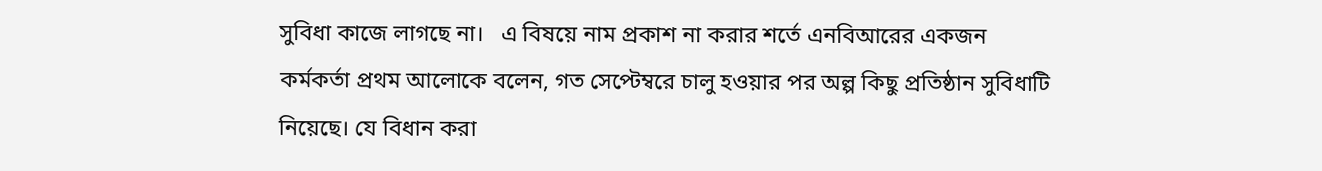সুবিধা কাজে লাগছে না।   এ বিষয়ে নাম প্রকাশ না করার শর্তে এনবিআরের একজন কর্মকর্তা প্রথম আলোকে বলেন, গত সেপ্টেম্বরে চালু হওয়ার পর অল্প কিছু প্রতিষ্ঠান সুবিধাটি নিয়েছে। যে বিধান করা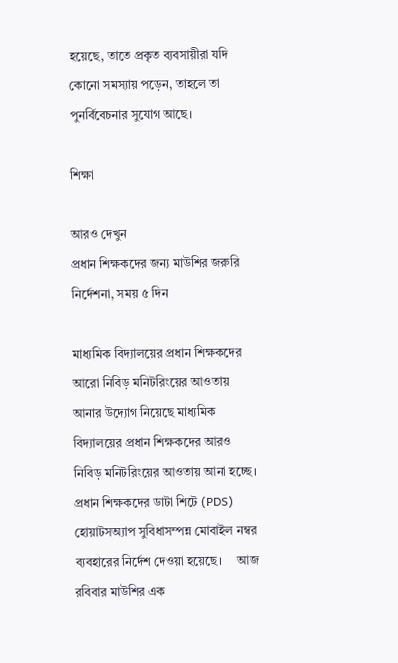হয়েছে, তাতে প্রকৃত ব্যবসায়ীরা যদি কোনো সমস্যায় পড়েন, তাহলে তা পুনর্বিবেচনার সুযোগ আছে।

শিক্ষা

আরও দেখুন
প্রধান শিক্ষকদের জন্য মাউশির জরুরি নির্দেশনা, সময় ৫ দিন

মাধ্যমিক বিদ্যালয়ের প্রধান শিক্ষকদের আরো নিবিড় মনিটরিংয়ের আওতায় আনার উদ্যোগ নিয়েছে মাধ্যমিক বিদ্যালয়ের প্রধান শিক্ষকদের আরও নিবিড় মনিটরিংয়ের আওতায় আনা হচ্ছে। প্রধান শিক্ষকদের ডাটা শিটে (PDS) হোয়াটসঅ্যাপ সুবিধাসম্পন্ন মোবাইল নম্বর ব্যবহারের নির্দেশ দেওয়া হয়েছে।     আজ রবিবার মাউশির এক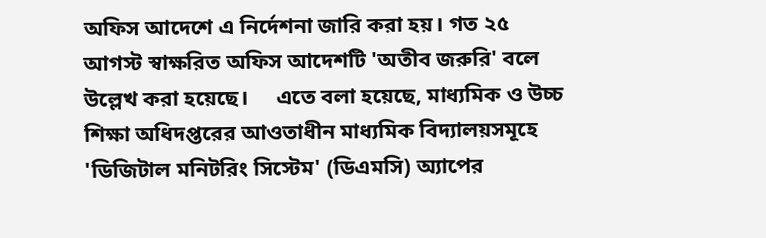অফিস আদেশে এ নির্দেশনা জারি করা হয়। গত ২৫ আগস্ট স্বাক্ষরিত অফিস আদেশটি 'অতীব জরুরি' বলে উল্লেখ করা হয়েছে।     এতে বলা হয়েছে, মাধ্যমিক ও উচ্চ শিক্ষা অধিদপ্তরের আওতাধীন মাধ্যমিক বিদ্যালয়সমূহে 'ডিজিটাল মনিটরিং সিস্টেম' (ডিএমসি) অ্যাপের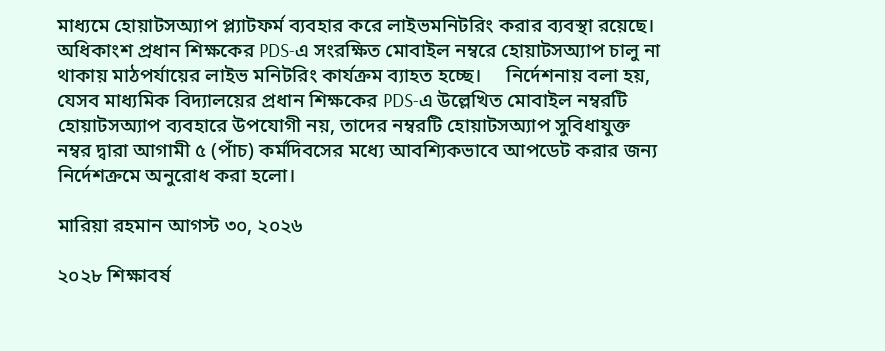মাধ্যমে হোয়াটসঅ্যাপ প্ল্যাটফর্ম ব্যবহার করে লাইভমনিটরিং করার ব্যবস্থা রয়েছে। অধিকাংশ প্রধান শিক্ষকের PDS-এ সংরক্ষিত মোবাইল নম্বরে হোয়াটসঅ্যাপ চালু না থাকায় মাঠপর্যায়ের লাইভ মনিটরিং কার্যক্রম ব্যাহত হচ্ছে।     নির্দেশনায় বলা হয়, যেসব মাধ্যমিক বিদ্যালয়ের প্রধান শিক্ষকের PDS-এ উল্লেখিত মোবাইল নম্বরটি হোয়াটসঅ্যাপ ব্যবহারে উপযোগী নয়, তাদের নম্বরটি হোয়াটসঅ্যাপ সুবিধাযুক্ত নম্বর দ্বারা আগামী ৫ (পাঁচ) কর্মদিবসের মধ্যে আবশ্যিকভাবে আপডেট করার জন্য নির্দেশক্রমে অনুরোধ করা হলো।

মারিয়া রহমান আগস্ট ৩০, ২০২৬

২০২৮ শিক্ষাবর্ষ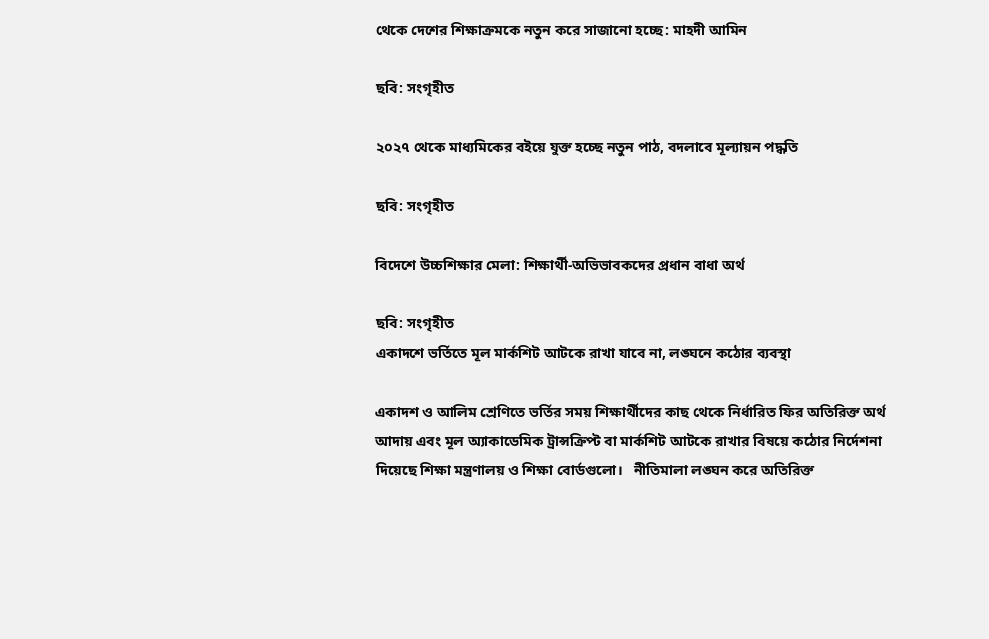থেকে দেশের শিক্ষাক্রমকে নতুন করে সাজানো হচ্ছে: মাহদী আমিন

ছবি: সংগৃহীত

২০২৭ থেকে মাধ্যমিকের বইয়ে যুক্ত হচ্ছে নতুন পাঠ, বদলাবে মূল্যায়ন পদ্ধতি

ছবি: সংগৃহীত

বিদেশে উচ্চশিক্ষার মেলা: শিক্ষার্থী-অভিভাবকদের প্রধান বাধা অর্থ

ছবি: সংগৃহীত
একাদশে ভর্তিতে মূল মার্কশিট আটকে রাখা যাবে না, লঙ্ঘনে কঠোর ব্যবস্থা

একাদশ ও আলিম শ্রেণিতে ভর্তির সময় শিক্ষার্থীদের কাছ থেকে নির্ধারিত ফির অতিরিক্ত অর্থ আদায় এবং মূল অ্যাকাডেমিক ট্রান্সক্রিপ্ট বা মার্কশিট আটকে রাখার বিষয়ে কঠোর নির্দেশনা দিয়েছে শিক্ষা মন্ত্রণালয় ও শিক্ষা বোর্ডগুলো।   নীতিমালা লঙ্ঘন করে অতিরিক্ত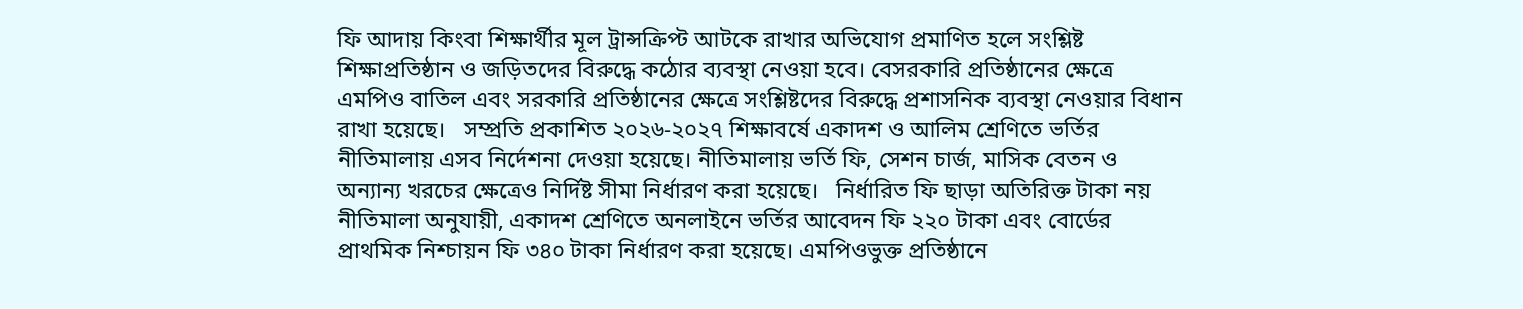ফি আদায় কিংবা শিক্ষার্থীর মূল ট্রান্সক্রিপ্ট আটকে রাখার অভিযোগ প্রমাণিত হলে সংশ্লিষ্ট শিক্ষাপ্রতিষ্ঠান ও জড়িতদের বিরুদ্ধে কঠোর ব্যবস্থা নেওয়া হবে। বেসরকারি প্রতিষ্ঠানের ক্ষেত্রে এমপিও বাতিল এবং সরকারি প্রতিষ্ঠানের ক্ষেত্রে সংশ্লিষ্টদের বিরুদ্ধে প্রশাসনিক ব্যবস্থা নেওয়ার বিধান রাখা হয়েছে।   সম্প্রতি প্রকাশিত ২০২৬-২০২৭ শিক্ষাবর্ষে একাদশ ও আলিম শ্রেণিতে ভর্তির নীতিমালায় এসব নির্দেশনা দেওয়া হয়েছে। নীতিমালায় ভর্তি ফি, সেশন চার্জ, মাসিক বেতন ও অন্যান্য খরচের ক্ষেত্রেও নির্দিষ্ট সীমা নির্ধারণ করা হয়েছে।   নির্ধারিত ফি ছাড়া অতিরিক্ত টাকা নয় নীতিমালা অনুযায়ী, একাদশ শ্রেণিতে অনলাইনে ভর্তির আবেদন ফি ২২০ টাকা এবং বোর্ডের প্রাথমিক নিশ্চায়ন ফি ৩৪০ টাকা নির্ধারণ করা হয়েছে। এমপিওভুক্ত প্রতিষ্ঠানে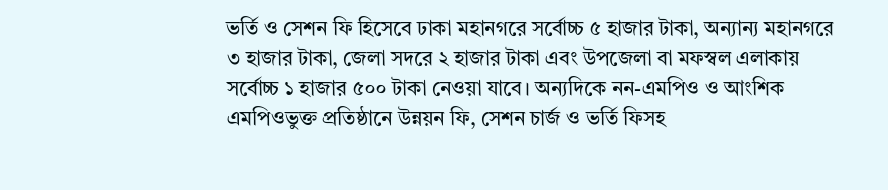ভর্তি ও সেশন ফি হিসেবে ঢাকা মহানগরে সর্বোচ্চ ৫ হাজার টাকা, অন্যান্য মহানগরে ৩ হাজার টাকা, জেলা সদরে ২ হাজার টাকা এবং উপজেলা বা মফস্বল এলাকায় সর্বোচ্চ ১ হাজার ৫০০ টাকা নেওয়া যাবে। অন্যদিকে নন-এমপিও ও আংশিক এমপিওভুক্ত প্রতিষ্ঠানে উন্নয়ন ফি, সেশন চার্জ ও ভর্তি ফিসহ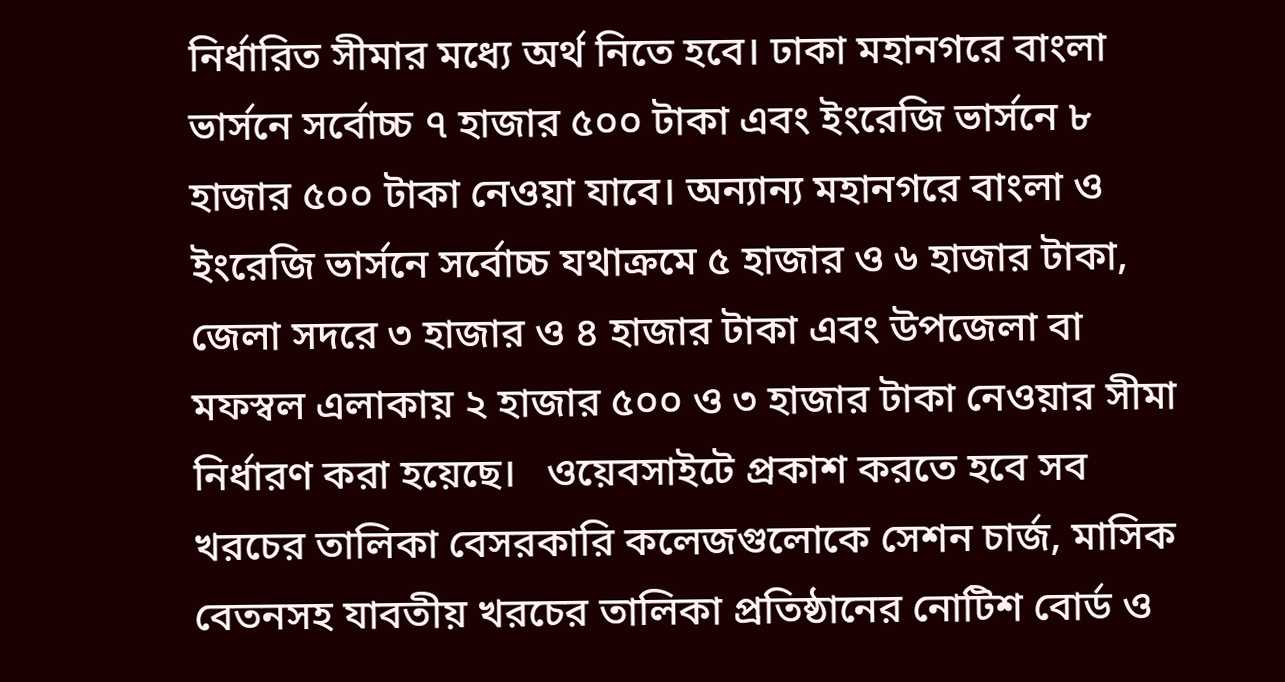নির্ধারিত সীমার মধ্যে অর্থ নিতে হবে। ঢাকা মহানগরে বাংলা ভার্সনে সর্বোচ্চ ৭ হাজার ৫০০ টাকা এবং ইংরেজি ভার্সনে ৮ হাজার ৫০০ টাকা নেওয়া যাবে। অন্যান্য মহানগরে বাংলা ও ইংরেজি ভার্সনে সর্বোচ্চ যথাক্রমে ৫ হাজার ও ৬ হাজার টাকা, জেলা সদরে ৩ হাজার ও ৪ হাজার টাকা এবং উপজেলা বা মফস্বল এলাকায় ২ হাজার ৫০০ ও ৩ হাজার টাকা নেওয়ার সীমা নির্ধারণ করা হয়েছে।   ওয়েবসাইটে প্রকাশ করতে হবে সব খরচের তালিকা বেসরকারি কলেজগুলোকে সেশন চার্জ, মাসিক বেতনসহ যাবতীয় খরচের তালিকা প্রতিষ্ঠানের নোটিশ বোর্ড ও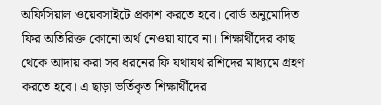অফিসিয়াল ওয়েবসাইটে প্রকাশ করতে হবে। বোর্ড অনুমোদিত ফির অতিরিক্ত কোনো অর্থ নেওয়া যাবে না। শিক্ষার্থীদের কাছ থেকে আদায় করা সব ধরনের ফি যথাযথ রশিদের মাধ্যমে গ্রহণ করতে হবে। এ ছাড়া ভর্তিকৃত শিক্ষার্থীদের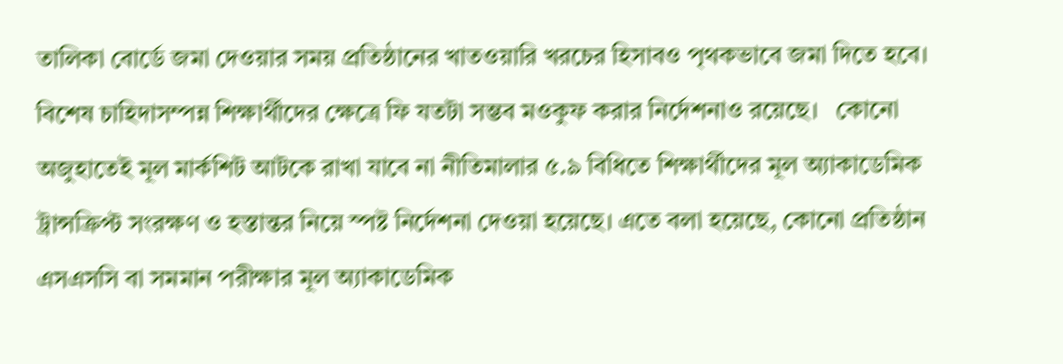তালিকা বোর্ডে জমা দেওয়ার সময় প্রতিষ্ঠানের খাতওয়ারি খরচের হিসাবও পৃথকভাবে জমা দিতে হবে। বিশেষ চাহিদাসম্পন্ন শিক্ষার্থীদের ক্ষেত্রে ফি যতটা সম্ভব মওকুফ করার নির্দেশনাও রয়েছে।   কোনো অজুহাতেই মূল মার্কশিট আটকে রাখা যাবে না নীতিমালার ৫.৯ বিধিতে শিক্ষার্থীদের মূল অ্যাকাডেমিক ট্রান্সক্রিপ্ট সংরক্ষণ ও হস্তান্তর নিয়ে স্পষ্ট নির্দেশনা দেওয়া হয়েছে। এতে বলা হয়েছে, কোনো প্রতিষ্ঠান এসএসসি বা সমমান পরীক্ষার মূল অ্যাকাডেমিক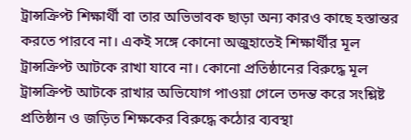ট্রান্সক্রিপ্ট শিক্ষার্থী বা তার অভিভাবক ছাড়া অন্য কারও কাছে হস্তান্তর করতে পারবে না। একই সঙ্গে কোনো অজুহাতেই শিক্ষার্থীর মূল ট্রান্সক্রিপ্ট আটকে রাখা যাবে না। কোনো প্রতিষ্ঠানের বিরুদ্ধে মূল ট্রান্সক্রিপ্ট আটকে রাখার অভিযোগ পাওয়া গেলে তদন্ত করে সংশ্লিষ্ট প্রতিষ্ঠান ও জড়িত শিক্ষকের বিরুদ্ধে কঠোর ব্যবস্থা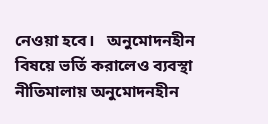নেওয়া হবে।   অনুমোদনহীন বিষয়ে ভর্তি করালেও ব্যবস্থা নীতিমালায় অনুমোদনহীন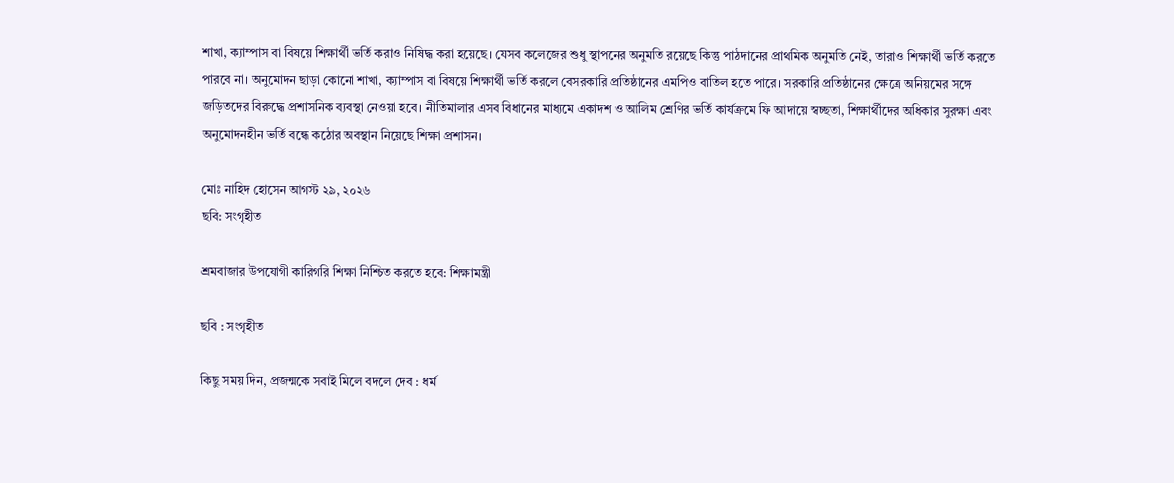শাখা, ক্যাম্পাস বা বিষয়ে শিক্ষার্থী ভর্তি করাও নিষিদ্ধ করা হয়েছে। যেসব কলেজের শুধু স্থাপনের অনুমতি রয়েছে কিন্তু পাঠদানের প্রাথমিক অনুমতি নেই, তারাও শিক্ষার্থী ভর্তি করতে পারবে না। অনুমোদন ছাড়া কোনো শাখা, ক্যাম্পাস বা বিষয়ে শিক্ষার্থী ভর্তি করলে বেসরকারি প্রতিষ্ঠানের এমপিও বাতিল হতে পারে। সরকারি প্রতিষ্ঠানের ক্ষেত্রে অনিয়মের সঙ্গে জড়িতদের বিরুদ্ধে প্রশাসনিক ব্যবস্থা নেওয়া হবে। নীতিমালার এসব বিধানের মাধ্যমে একাদশ ও আলিম শ্রেণির ভর্তি কার্যক্রমে ফি আদায়ে স্বচ্ছতা, শিক্ষার্থীদের অধিকার সুরক্ষা এবং অনুমোদনহীন ভর্তি বন্ধে কঠোর অবস্থান নিয়েছে শিক্ষা প্রশাসন।

মোঃ নাহিদ হোসেন আগস্ট ২৯, ২০২৬
ছবি: সংগৃহীত

শ্রমবাজার উপযোগী কারিগরি শিক্ষা নিশ্চিত করতে হবে: শিক্ষামন্ত্রী

ছবি : সংগৃহীত

কিছু সময় দিন, প্রজন্মকে সবাই মিলে বদলে দেব : ধর্ম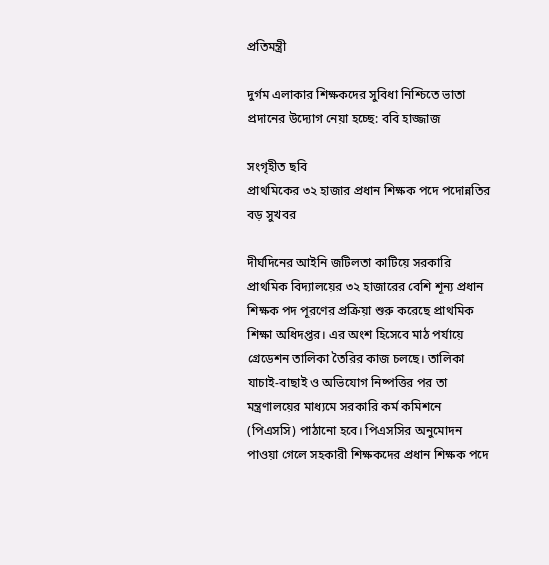প্রতিমন্ত্রী

দুর্গম এলাকার শিক্ষকদের সুবিধা নিশ্চিতে ভাতা প্রদানের উদ্যোগ নেয়া হচ্ছে: ববি হাজ্জাজ

সংগৃহীত ছবি
প্রাথমিকের ৩২ হাজার প্রধান শিক্ষক পদে পদোন্নতির বড় সুখবর

দীর্ঘদিনের আইনি জটিলতা কাটিয়ে সরকারি প্রাথমিক বিদ্যালয়ের ৩২ হাজারের বেশি শূন্য প্রধান শিক্ষক পদ পূরণের প্রক্রিয়া শুরু করেছে প্রাথমিক শিক্ষা অধিদপ্তর। এর অংশ হিসেবে মাঠ পর্যায়ে গ্রেডেশন তালিকা তৈরির কাজ চলছে। তালিকা যাচাই-বাছাই ও অভিযোগ নিষ্পত্তির পর তা মন্ত্রণালয়ের মাধ্যমে সরকারি কর্ম কমিশনে (পিএসসি) পাঠানো হবে। পিএসসির অনুমোদন পাওয়া গেলে সহকারী শিক্ষকদের প্রধান শিক্ষক পদে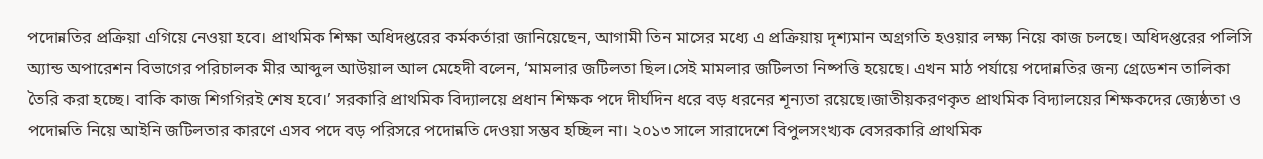পদোন্নতির প্রক্রিয়া এগিয়ে নেওয়া হবে। প্রাথমিক শিক্ষা অধিদপ্তরের কর্মকর্তারা জানিয়েছেন, আগামী তিন মাসের মধ্যে এ প্রক্রিয়ায় দৃশ্যমান অগ্রগতি হওয়ার লক্ষ্য নিয়ে কাজ চলছে। অধিদপ্তরের পলিসি অ্যান্ড অপারেশন বিভাগের পরিচালক মীর আব্দুল আউয়াল আল মেহেদী বলেন, ‘মামলার জটিলতা ছিল।সেই মামলার জটিলতা নিষ্পত্তি হয়েছে। এখন মাঠ পর্যায়ে পদোন্নতির জন্য গ্রেডেশন তালিকা তৈরি করা হচ্ছে। বাকি কাজ শিগগিরই শেষ হবে।’ সরকারি প্রাথমিক বিদ্যালয়ে প্রধান শিক্ষক পদে দীর্ঘদিন ধরে বড় ধরনের শূন্যতা রয়েছে।জাতীয়করণকৃত প্রাথমিক বিদ্যালয়ের শিক্ষকদের জ্যেষ্ঠতা ও পদোন্নতি নিয়ে আইনি জটিলতার কারণে এসব পদে বড় পরিসরে পদোন্নতি দেওয়া সম্ভব হচ্ছিল না। ২০১৩ সালে সারাদেশে বিপুলসংখ্যক বেসরকারি প্রাথমিক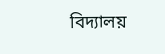বিদ্যালয়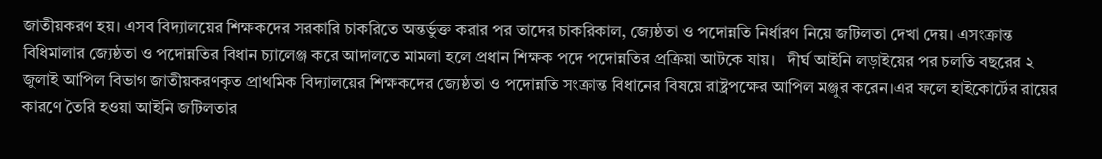জাতীয়করণ হয়। এসব বিদ্যালয়ের শিক্ষকদের সরকারি চাকরিতে অন্তর্ভুক্ত করার পর তাদের চাকরিকাল, জ্যেষ্ঠতা ও পদোন্নতি নির্ধারণ নিয়ে জটিলতা দেখা দেয়। এসংক্রান্ত বিধিমালার জ্যেষ্ঠতা ও পদোন্নতির বিধান চ্যালেঞ্জ করে আদালতে মামলা হলে প্রধান শিক্ষক পদে পদোন্নতির প্রক্রিয়া আটকে যায়।   দীর্ঘ আইনি লড়াইয়ের পর চলতি বছরের ২ জুলাই আপিল বিভাগ জাতীয়করণকৃত প্রাথমিক বিদ্যালয়ের শিক্ষকদের জ্যেষ্ঠতা ও পদোন্নতি সংক্রান্ত বিধানের বিষয়ে রাষ্ট্রপক্ষের আপিল মঞ্জুর করেন।এর ফলে হাইকোর্টের রায়ের কারণে তৈরি হওয়া আইনি জটিলতার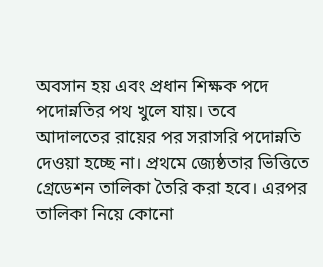অবসান হয় এবং প্রধান শিক্ষক পদে পদোন্নতির পথ খুলে যায়। তবে আদালতের রায়ের পর সরাসরি পদোন্নতি দেওয়া হচ্ছে না। প্রথমে জ্যেষ্ঠতার ভিত্তিতে গ্রেডেশন তালিকা তৈরি করা হবে। এরপর তালিকা নিয়ে কোনো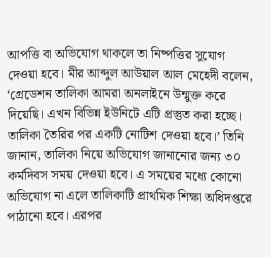আপত্তি বা অভিযোগ থাকলে তা নিষ্পত্তির সুযোগ দেওয়া হবে। মীর আব্দুল আউয়াল আল মেহেদী বলেন, ‘গ্রেডেশন তালিকা আমরা অনলাইনে উন্মুক্ত করে দিয়েছি। এখন বিভিন্ন ইউনিটে এটি প্রস্তুত করা হচ্ছে। তালিকা তৈরির পর একটি নোটিশ দেওয়া হবে।’ তিনি জানান, তালিকা নিয়ে অভিযোগ জানানোর জন্য ৩০ কর্মদিবস সময় দেওয়া হবে। এ সময়ের মধ্যে কোনো অভিযোগ না এলে তালিকাটি প্রাথমিক শিক্ষা অধিদপ্তরে পাঠানো হবে। এরপর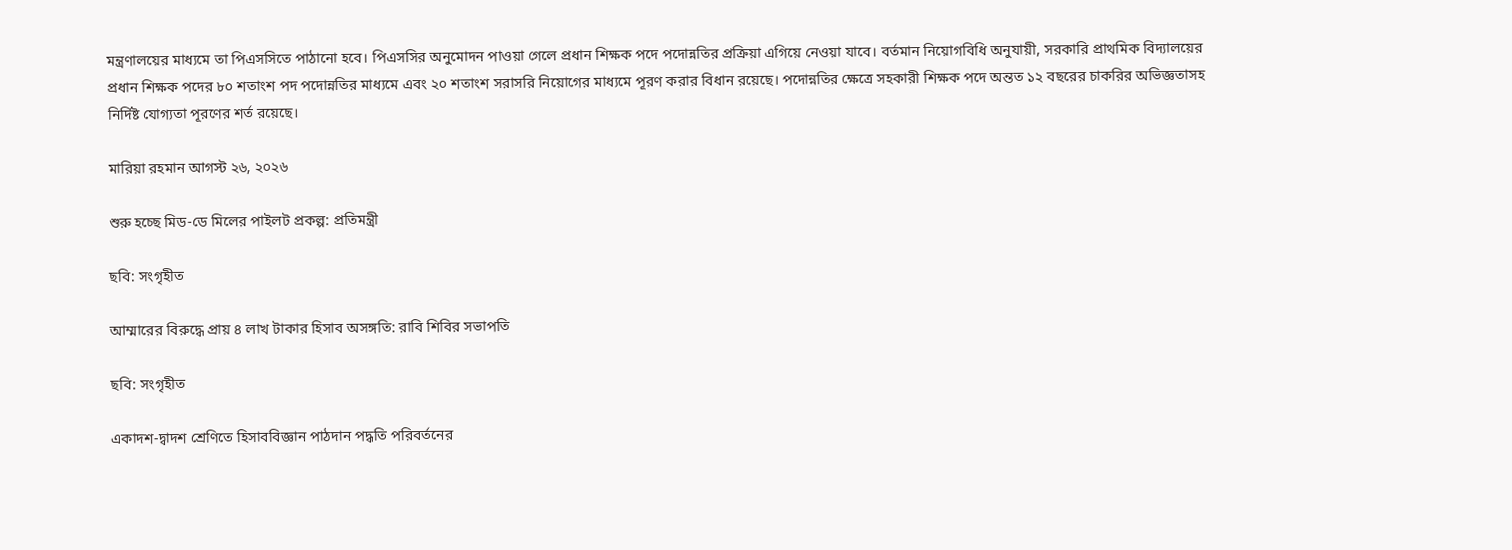মন্ত্রণালয়ের মাধ্যমে তা পিএসসিতে পাঠানো হবে। পিএসসির অনুমোদন পাওয়া গেলে প্রধান শিক্ষক পদে পদোন্নতির প্রক্রিয়া এগিয়ে নেওয়া যাবে। বর্তমান নিয়োগবিধি অনুযায়ী, সরকারি প্রাথমিক বিদ্যালয়ের প্রধান শিক্ষক পদের ৮০ শতাংশ পদ পদোন্নতির মাধ্যমে এবং ২০ শতাংশ সরাসরি নিয়োগের মাধ্যমে পূরণ করার বিধান রয়েছে। পদোন্নতির ক্ষেত্রে সহকারী শিক্ষক পদে অন্তত ১২ বছরের চাকরির অভিজ্ঞতাসহ নির্দিষ্ট যোগ্যতা পূরণের শর্ত রয়েছে।

মারিয়া রহমান আগস্ট ২৬, ২০২৬

শুরু হচ্ছে মিড-ডে মিলের পাইলট প্রকল্প: প্রতিমন্ত্রী

ছবি: সংগৃহীত

আম্মারের বিরুদ্ধে প্রায় ৪ লাখ টাকার হিসাব অসঙ্গতি: রাবি শিবির সভাপতি

ছবি: সংগৃহীত

একাদশ-দ্বাদশ শ্রেণিতে হিসাববিজ্ঞান পাঠদান পদ্ধতি পরিবর্তনের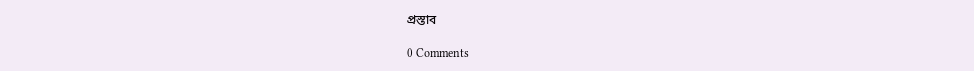প্রস্তাব

0 Comments